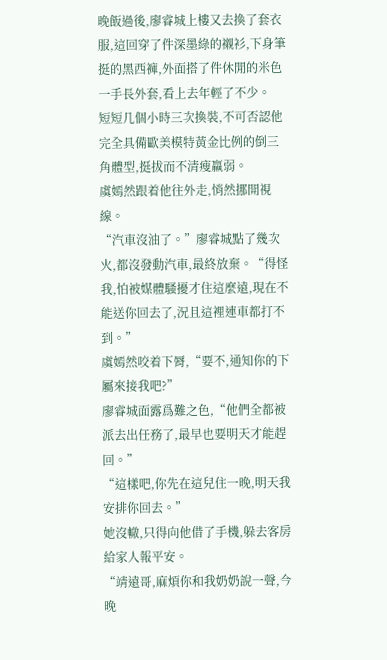晚飯過後,廖睿城上樓又去換了套衣服,這回穿了件深墨綠的襯衫,下身筆挺的黑西褲,外面搭了件休閒的米色一手長外套,看上去年輕了不少。
短短几個小時三次換裝,不可否認他完全具備歐美模特黃金比例的倒三角體型,挺拔而不清瘦羸弱。
虞嫣然跟着他往外走,悄然挪開視線。
“汽車沒油了。”廖睿城點了幾次火,都沒發動汽車,最終放棄。“得怪我,怕被媒體騷擾才住這麼遠,現在不能送你回去了,況且這裡連車都打不到。”
虞嫣然咬着下脣,“要不,通知你的下屬來接我吧?”
廖睿城面露爲難之色,“他們全都被派去出任務了,最早也要明天才能趕回。”
“這樣吧,你先在這兒住一晚,明天我安排你回去。”
她沒轍,只得向他借了手機,躲去客房給家人報平安。
“靖遠哥,麻煩你和我奶奶說一聲,今晚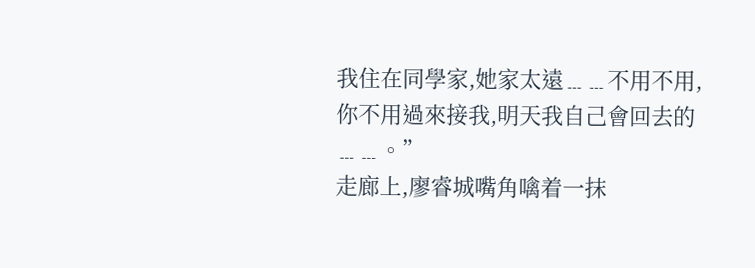我住在同學家,她家太遠﹍﹍不用不用,你不用過來接我,明天我自己會回去的﹍﹍。”
走廊上,廖睿城嘴角噙着一抹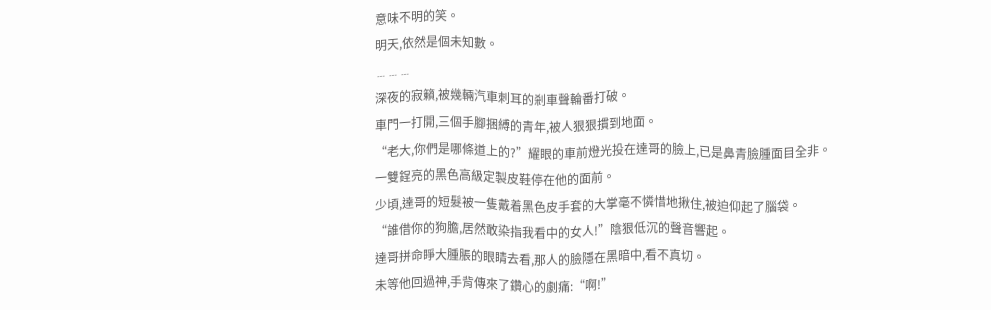意味不明的笑。
明天,依然是個未知數。
﹍﹍﹍
深夜的寂籟,被幾輛汽車刺耳的剎車聲輪番打破。
車門一打開,三個手腳捆縛的青年,被人狠狠摜到地面。
“老大,你們是哪條道上的?”耀眼的車前燈光投在達哥的臉上,已是鼻青臉腫面目全非。
一雙鋥亮的黑色高級定製皮鞋停在他的面前。
少頃,達哥的短髮被一隻戴着黑色皮手套的大掌毫不憐惜地揪住,被迫仰起了腦袋。
“誰借你的狗膽,居然敢染指我看中的女人!”陰狠低沉的聲音響起。
達哥拼命睜大腫脹的眼睛去看,那人的臉隱在黑暗中,看不真切。
未等他回過神,手背傳來了鑽心的劇痛:“啊!”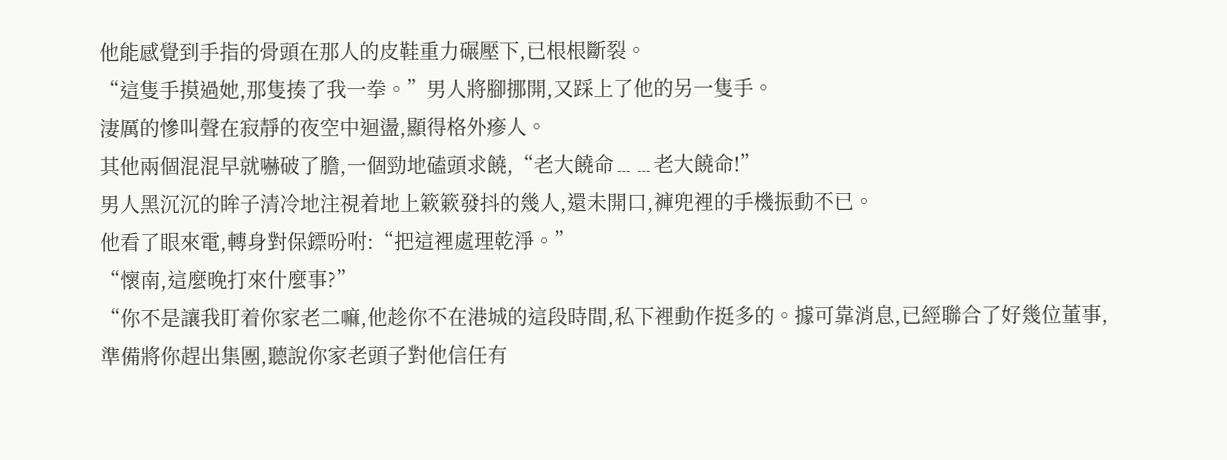他能感覺到手指的骨頭在那人的皮鞋重力碾壓下,已根根斷裂。
“這隻手摸過她,那隻揍了我一拳。”男人將腳挪開,又踩上了他的另一隻手。
淒厲的慘叫聲在寂靜的夜空中迴盪,顯得格外瘮人。
其他兩個混混早就嚇破了膽,一個勁地磕頭求饒,“老大饒命﹍﹍老大饒命!”
男人黑沉沉的眸子清冷地注視着地上簌簌發抖的幾人,還未開口,褲兜裡的手機振動不已。
他看了眼來電,轉身對保鏢吩咐:“把這裡處理乾淨。”
“懷南,這麼晚打來什麼事?”
“你不是讓我盯着你家老二嘛,他趁你不在港城的這段時間,私下裡動作挺多的。據可靠消息,已經聯合了好幾位董事,準備將你趕出集團,聽說你家老頭子對他信任有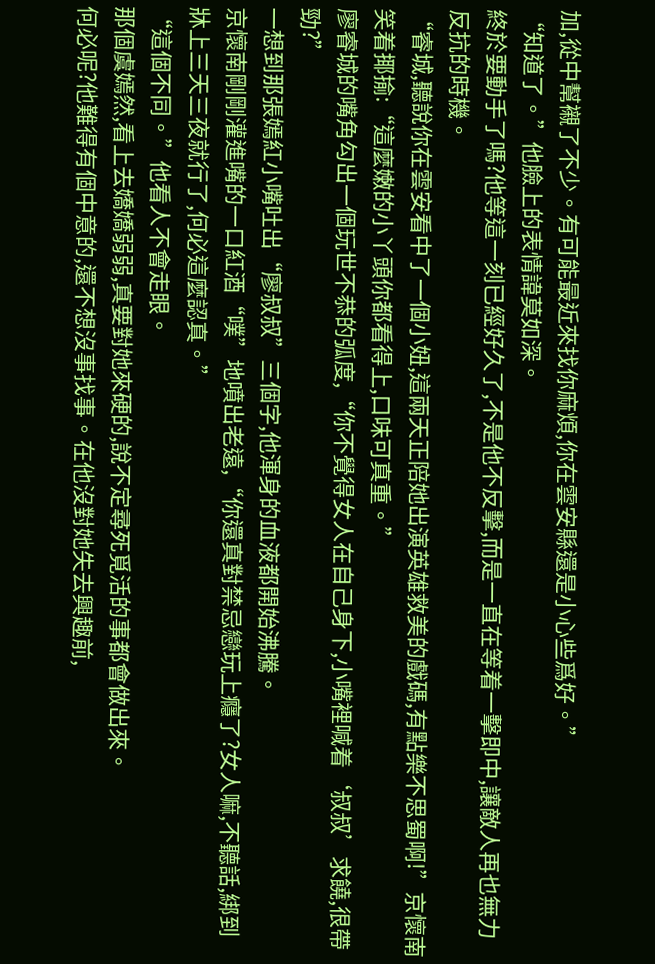加,從中幫襯了不少。有可能最近來找你麻煩,你在雲安縣還是小心些爲好。”
“知道了。”他臉上的表情諱莫如深。
終於要動手了嗎?他等這一刻已經好久了,不是他不反擊,而是一直在等着一擊即中,讓敵人再也無力反抗的時機。
“睿城,聽說你在雲安看中了一個小妞,這兩天正陪她出演英雄救美的戲碼,有點樂不思蜀啊!”京懷南笑着揶揄:“這麼嫩的小丫頭你都看得上,口味可真重。”
廖睿城的嘴角勾出一個玩世不恭的弧度,“你不覺得女人在自己身下,小嘴裡喊着‘叔叔’求饒,很帶勁?”
一想到那張嫣紅小嘴吐出“廖叔叔”三個字,他渾身的血液都開始沸騰。
京懷南剛剛灌進嘴的一口紅酒“噗”地噴出老遠,“你還真對禁忌戀玩上癮了?女人嘛,不聽話,綁到牀上三天三夜就行了,何必這麼認真。”
“這個不同。”他看人不會走眼。
那個虞嫣然,看上去嬌嬌弱弱,真要對她來硬的,說不定尋死覓活的事都會做出來。
何必呢?他難得有個中意的,還不想沒事找事。在他沒對她失去興趣前,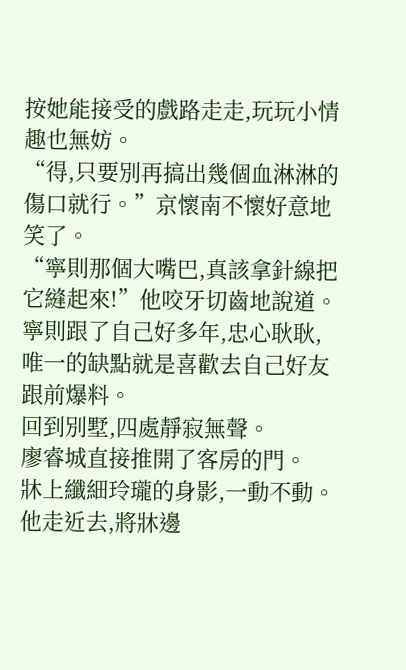按她能接受的戲路走走,玩玩小情趣也無妨。
“得,只要別再搞出幾個血淋淋的傷口就行。”京懷南不懷好意地笑了。
“寧則那個大嘴巴,真該拿針線把它縫起來!”他咬牙切齒地說道。
寧則跟了自己好多年,忠心耿耿,唯一的缺點就是喜歡去自己好友跟前爆料。
回到別墅,四處靜寂無聲。
廖睿城直接推開了客房的門。
牀上纖細玲瓏的身影,一動不動。
他走近去,將牀邊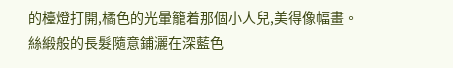的檯燈打開,橘色的光暈籠着那個小人兒,美得像幅畫。
絲緞般的長髮隨意鋪灑在深藍色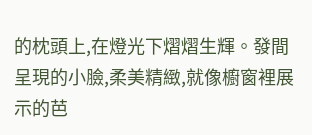的枕頭上,在燈光下熠熠生輝。發間呈現的小臉,柔美精緻,就像櫥窗裡展示的芭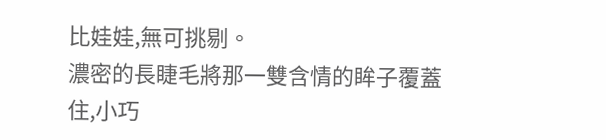比娃娃,無可挑剔。
濃密的長睫毛將那一雙含情的眸子覆蓋住,小巧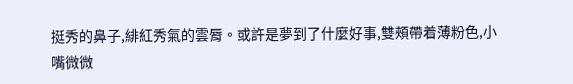挺秀的鼻子,緋紅秀氣的雲脣。或許是夢到了什麼好事,雙頰帶着薄粉色,小嘴微微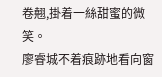卷翹,掛着一絲甜蜜的微笑。
廖睿城不着痕跡地看向窗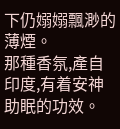下仍嫋嫋飄渺的薄煙。
那種香氛,產自印度,有着安神助眠的功效。